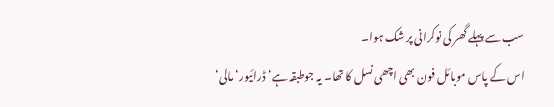سب سے پہلے گھر کی نوکرانی پر شک ہوا۔
اس کے پاس موبائل فون بھی اچھی نسل کا تھا۔ یہ جوطبقہ ہے‘ ڈرائیور‘ مالی‘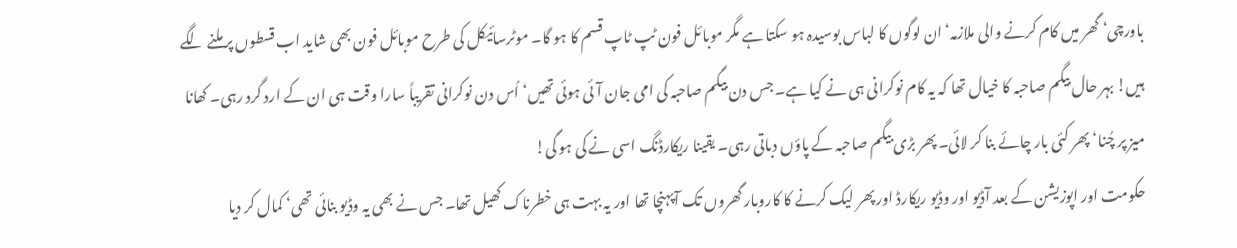باورچی‘ گھر میں کام کرنے والی ملازمہ‘ ان لوگوں کا لباس بوسیدہ ہو سکتا ہے مگر موبائل فون ٹپ ٹاپ قسم کا ہو گا۔ موٹرسائیکل کی طرح موبائل فون بھی شاید اب قسطوں پر ملنے لگے ہیں! بہر حال بیگم صاحبہ کا خیال تھا کہ یہ کام نوکرانی ہی نے کیا ہے۔ جس دن بیگم صاحبہ کی امی جان آئی ہوئی تھیں‘اُس دن نوکرانی تقریباً سارا وقت ہی ان کے ارد گرد رہی۔ کھانا میز پر چُنا‘ پھر کئی بار چائے بنا کر لائی۔ پھر بڑی بیگم صاحبہ کے پاؤں دباتی رہی۔ یقینا ریکارڈنگ اسی نے کی ہو گی!
حکومت اور اپوزیشن کے بعد آڈیو اور وڈیو ریکارڈ اور پھر لیک کرنے کا کاروبار گھروں تک آپہنچا تھا اور یہ بہت ہی خطرناک کھیل تھا۔ جس نے بھی یہ وڈیو بنائی تھی‘ کمال کر دیا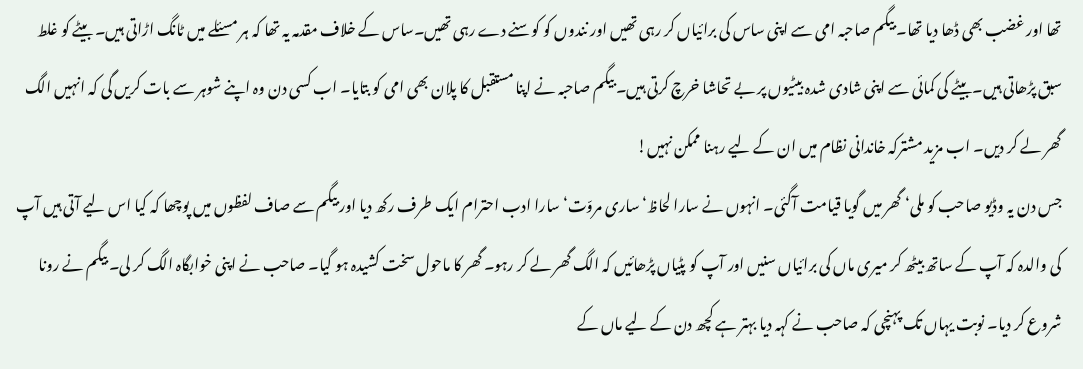تھا اور غضب بھی ڈھا دیا تھا۔ بیگم صاحبہ امی سے اپنی ساس کی برائیاں کر رہی تھیں اور نندوں کو کوسنے دے رہی تھیں۔ساس کے خلاف مقدمہ یہ تھا کہ ہر مسئلے میں ٹانگ اڑاتی ہیں۔ بیٹے کو غلط سبق پڑھاتی ہیں۔بیٹے کی کمائی سے اپنی شادی شدہ بیٹیوں پر بے تحاشا خرچ کرتی ہیں۔ بیگم صاحبہ نے اپنا مستقبل کا پلان بھی امی کو بتایا۔ اب کسی دن وہ اپنے شوہر سے بات کریں گی کہ انہیں الگ گھر لے کر دیں۔ اب مزید مشترکہ خاندانی نظام میں ان کے لیے رہنا ممکن نہیں!
جس دن یہ وڈیو صاحب کو ملی‘ گھر میں گویا قیامت آگئی۔ انہوں نے سارا لحاظ‘ ساری مروّت‘ سارا ادب احترام ایک طرف رکھ دیا اور بیگم سے صاف لفظوں میں پوچھا کہ کیا اس لیے آتی ہیں آپ کی والدہ کہ آپ کے ساتھ بیٹھ کر میری ماں کی برائیاں سنیں اور آپ کو پٹیاں پڑھائیں کہ الگ گھر لے کر رہو۔ گھر کا ماحول سخت کشیدہ ہو گیا۔ صاحب نے اپنی خوابگاہ الگ کر لی۔ بیگم نے رونا شروع کر دیا۔ نوبت یہاں تک پہنچی کہ صاحب نے کہہ دیا بہتر ہے کچھ دن کے لیے ماں کے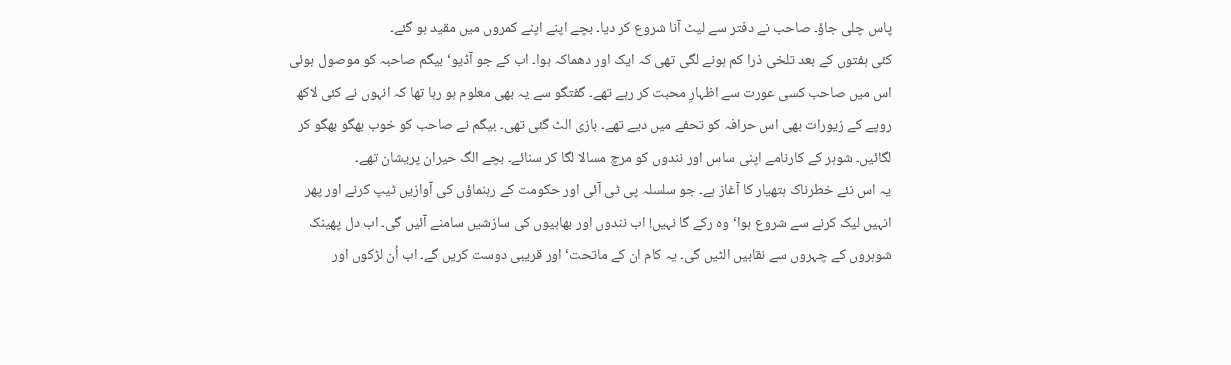پاس چلی جاؤ۔ صاحب نے دفتر سے لیٹ آنا شروع کر دیا۔ بچے اپنے اپنے کمروں میں مقید ہو گئے۔
کئی ہفتوں کے بعد تلخی ذرا کم ہونے لگی تھی کہ ایک اور دھماکہ ہوا۔ اب کے جو آڈیو‘ بیگم صاحبہ کو موصول ہوئی اس میں صاحب کسی عورت سے اظہارِ محبت کر رہے تھے۔ گفتگو سے یہ بھی معلوم ہو رہا تھا کہ انہوں نے کئی لاکھ روپے کے زیورات بھی اس حرافہ کو تحفے میں دیے تھے۔ بازی الٹ گئی تھی۔ بیگم نے صاحب کو خوب بھگو بھگو کر لگائیں۔ شوہر کے کارنامے اپنی ساس اور نندوں کو مرچ مسالا لگا کر سنائے۔ بچے الگ حیران پریشان تھے۔
یہ اس نئے خطرناک ہتھیار کا آغاز ہے۔ جو سلسلہ پی ٹی آئی اور حکومت کے رہنماؤں کی آوازیں ٹیپ کرنے اور پھر انہیں لیک کرنے سے شروع ہوا‘ وہ رکے گا نہیں! اب نندوں اور بھابیوں کی سازشیں سامنے آئیں گی۔ اب دل پھینک شوہروں کے چہروں سے نقابیں الٹیں گی۔ یہ کام ان کے ماتحت‘ اور قریبی دوست کریں گے۔ اب اُن لڑکوں اور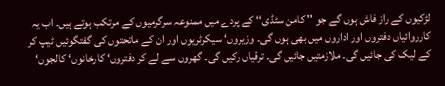لڑکیوں کے راز فاش ہوں گے جو '' کامن سٹڈی‘‘ کے پردے میں ممنوعہ سرگرمیوں کے مرتکب ہوتے ہیں۔ اب یہ کارروائیاں دفتروں اور اداروں میں بھی ہوں گی۔ وزیروں‘ سیکرٹریوں اور ان کے ماتحتوں کی گفتگوئیں ٹیپ کر کے لیک کی جائیں گی۔ ملازمتیں جائیں گی۔ ترقیاں رکیں گی۔ گھروں سے لے کر دفتروں‘ کارخانوں‘ کالجوں‘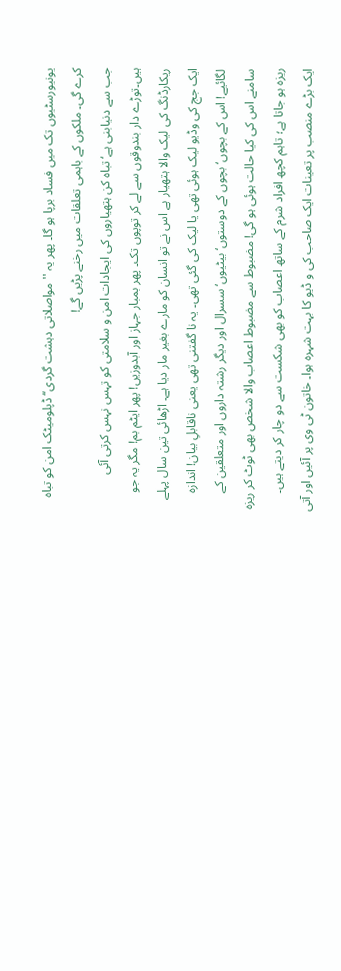یونیورسٹیوں تک میں فساد برپا ہو گا۔ پھر یہ '' مواصلاتی دہشت گردی‘‘ڈپلومیٹک امن کو تباہ کرے گی۔ ملکوں کے باہمی تعلقات میں رخنے پڑیں گے!
جب سے دنیابنی ہے‘ تباہ کن ہتھیاروں کی ایجادات امن و سلامتی کو تہس نہس کرتی آئی ہیں۔توڑے دار بندوقوں سے لے کر توپوں تک۔ پھر بمبار جہاز اور آبدوزیں! پھر ایٹم بم! مگر یہ جو ریکارڈنگ کی لیک والا ہتھیار ہے اس نے تو انسان کو مارے بغیر مار دیا ہے۔ اڑھائی تین سال پہلے ایک جج کی وڈیو لیک ہوئی تھی یا لیک کی گئی تھی۔ یہ نا گفتنی تھی یعنی ناقابلِ بیان! اندازہ لگائیے! اس کے بچوں‘ بچوں کے دوستوں‘ بیٹیوں‘ سسرال اور دیگر رشتہ داروں اور متعلقین کے سامنے اس کی کیا حالت ہوئی ہو گی! مضبوط سے مضبوط اعصاب والا شخص بھی ٹوٹ کر ریزہ ریزہ ہو جاتا ہے؛ تاہم کچھ افراد شرم کے ساتھ اعصاب کو بھی شکست سے دو چار کر دیتے ہیں۔ ایک بڑے منصب پر تعینات ایک صاحب کی و ڈیو کا بہت شہرہ ہوا۔ خاتون ٹی وی پر آئیں اور آتی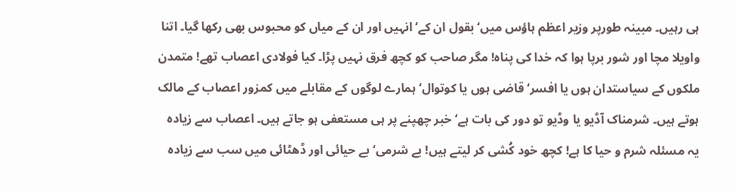ہی رہیں۔ مبینہ طورپر وزیر اعظم ہاؤس میں‘ بقول ان کے‘ انہیں اور ان کے میاں کو محبوس بھی رکھا گیا۔ اتنا واویلا مچا اور شور برپا ہوا کہ خدا کی پناہ! مگر صاحب کو کچھ فرق نہیں پڑا۔ کیا فولادی اعصاب تھے! متمدن ملکوں کے سیاستدان ہوں یا افسر‘ قاضی ہوں یا کوتوال‘ ہمارے لوگوں کے مقابلے میں کمزور اعصاب کے مالک ہوتے ہیں۔ شرمناک آڈیو یا وڈیو تو دور کی بات ہے‘ خبر چھپنے پر ہی مستعفی ہو جاتے ہیں۔ اعصاب سے زیادہ یہ مسئلہ شرم و حیا کا ہے! کچھ خود کُشی کر لیتے ہیں! بے شرمی‘ بے حیائی اور ڈھٹائی میں سب سے زیادہ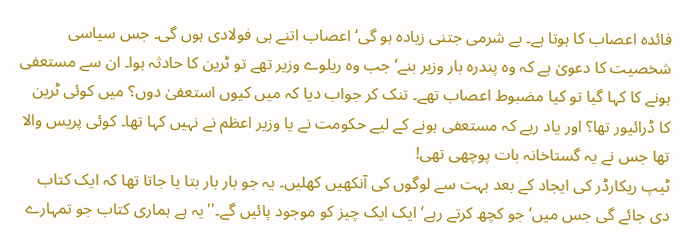فائدہ اعصاب کا ہوتا ہے۔ بے شرمی جتنی زیادہ ہو گی‘ اعصاب اتنے ہی فولادی ہوں گی۔ جس سیاسی شخصیت کا دعویٰ ہے کہ وہ پندرہ بار وزیر بنے‘ جب وہ ریلوے وزیر تھے تو ٹرین کا حادثہ ہوا۔ ان سے مستعفی ہونے کا کہا گیا تو کیا مضبوط اعصاب تھے۔ تنک کر جواب دیا کہ میں کیوں استعفیٰ دوں؟ میں کوئی ٹرین کا ڈرائیور تھا؟ اور یاد رہے کہ مستعفی ہونے کے لیے حکومت نے یا وزیر اعظم نے نہیں کہا تھا۔ کوئی پریس والا تھا جس نے یہ گستاخانہ بات پوچھی تھی!
ٹیپ ریکارڈر کی ایجاد کے بعد بہت سے لوگوں کی آنکھیں کھلیں۔ یہ جو بار بار بتا یا جاتا تھا کہ ایک کتاب دی جائے گی جس میں‘ جو کچھ کرتے رہے‘ ایک ایک چیز کو موجود پائیں گے۔''یہ ہے ہماری کتاب جو تمہارے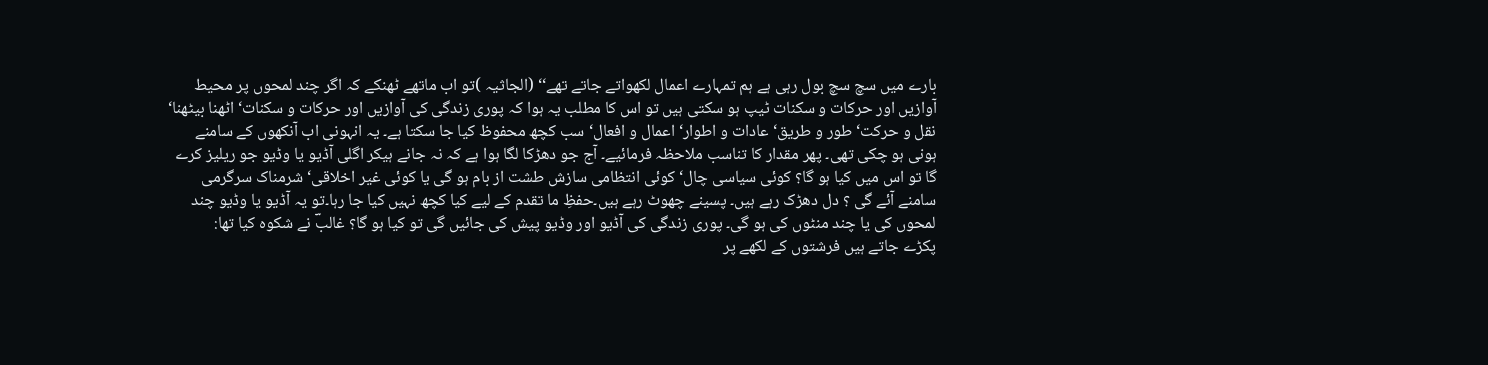بارے میں سچ سچ بول رہی ہے ہم تمہارے اعمال لکھواتے جاتے تھے‘‘ (الجاثیہ )تو اب ماتھے ٹھنکے کہ اگر چند لمحوں پر محیط آوازیں اور حرکات و سکنات ٹیپ ہو سکتی ہیں تو اس کا مطلب یہ ہوا کہ پوری زندگی کی آوازیں اور حرکات و سکنات‘ اٹھنا بیٹھنا‘ نقل و حرکت‘ طور و طریق‘ عادات و اطوار‘ اعمال و افعال‘سب کچھ محفوظ کیا جا سکتا ہے۔ یہ انہونی اب آنکھوں کے سامنے ہونی ہو چکی تھی۔ پھر مقدار کا تناسب ملاحظہ فرمائیے۔ آج جو دھڑکا لگا ہوا ہے کہ نہ جانے ہیکر اگلی آڈیو یا وڈیو جو ریلیز کرے گا تو اس میں کیا ہو گا؟ کوئی سیاسی چال‘ کوئی انتظامی سازش طشت از بام ہو گی یا کوئی غیر اخلاقی‘ شرمناک سرگرمی سامنے آئے گی ؟ دل دھڑک رہے ہیں۔ پسینے چھوٹ رہے ہیں۔حفظِ ما تقدم کے لیے کیا کچھ نہیں کیا جا رہا۔تو یہ آڈیو یا وڈیو چند لمحوں کی یا چند منٹوں کی ہو گی۔ پوری زندگی کی آڈیو اور وڈیو پیش کی جائیں گی تو کیا ہو گا؟ غالبؔ نے شکوہ کیا تھا:
پکڑے جاتے ہیں فرشتوں کے لکھے پر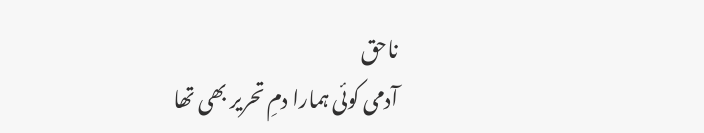ناحق
آدمی کوئی ہمارا دمِ تحریر بھی تھا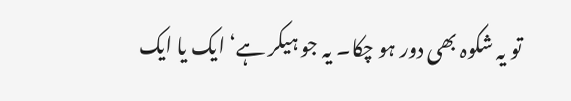تو یہ شکوہ بھی دور ہو چکا۔ یہ جو ہیکر ہے‘ ایک یا ایک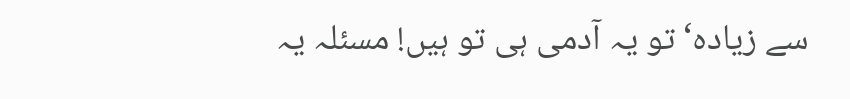سے زیادہ‘ تو یہ آدمی ہی تو ہیں! مسئلہ یہ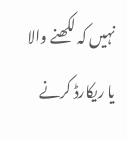نہیں کہ لکھنے والا یا ریکارڈ کرنے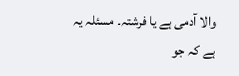والا آدمی ہے یا فرشتہ۔ مسئلہ یہ ہے کہ جو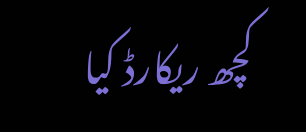کچھ ریکارڈ کیا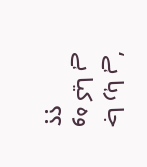جا رہا ہے‘ وہ کیا ہے ؟؟